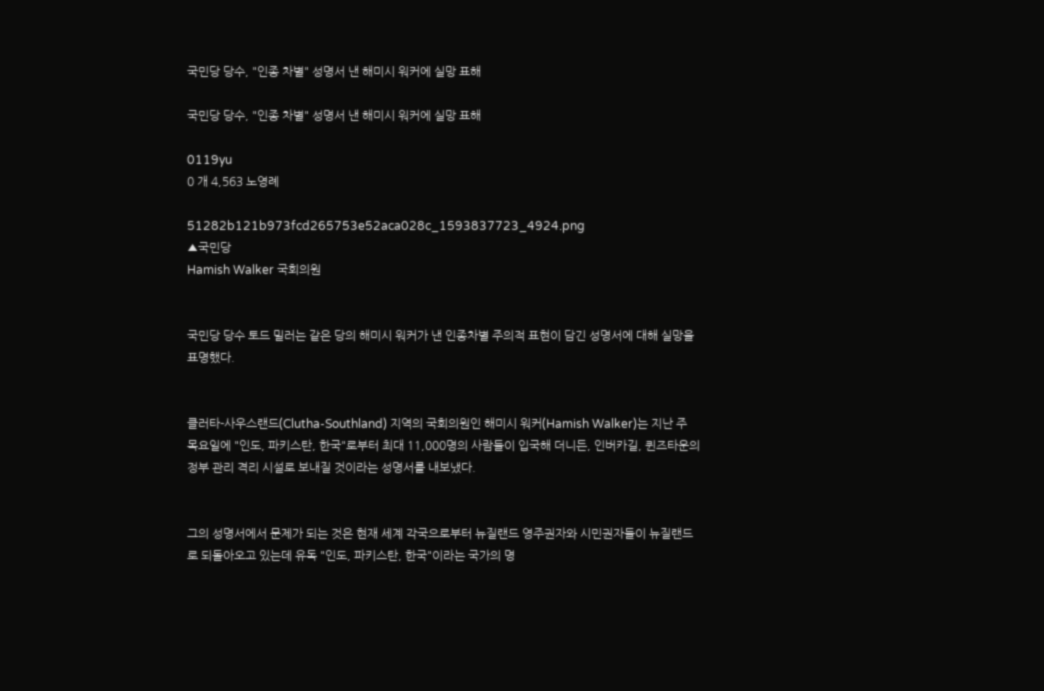국민당 당수, "인종 차별" 성명서 낸 해미시 워커에 실망 표해

국민당 당수, "인종 차별" 성명서 낸 해미시 워커에 실망 표해

0119yu
0 개 4,563 노영례

51282b121b973fcd265753e52aca028c_1593837723_4924.png
▲국민당
Hamish Walker 국회의원


국민당 당수 토드 밀러는 같은 당의 해미시 워커가 낸 인종차별 주의적 표현이 담긴 성명서에 대해 실망을 표명했다.


클러타-사우스랜드(Clutha-Southland) 지역의 국회의원인 해미시 워커(Hamish Walker)는 지난 주 목요일에 "인도, 파키스탄, 한국"로부터 최대 11,000명의 사람들이 입국해 더니든, 인버카길, 퀸즈타운의 정부 관리 격리 시설로 보내질 것이라는 성명서를 내보냈다.


그의 성명서에서 문제가 되는 것은 현재 세계 각국으로부터 뉴질랜드 영주권자와 시민권자들이 뉴질랜드로 되돌아오고 있는데 유독 "인도, 파키스탄, 한국"이라는 국가의 명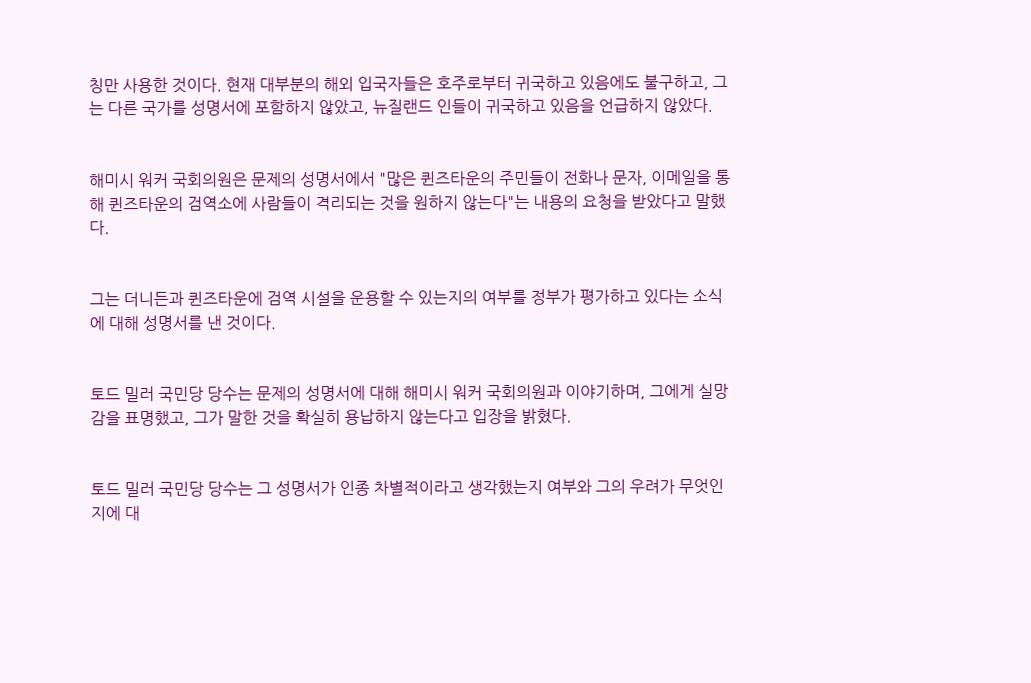칭만 사용한 것이다. 현재 대부분의 해외 입국자들은 호주로부터 귀국하고 있음에도 불구하고, 그는 다른 국가를 성명서에 포함하지 않았고, 뉴질랜드 인들이 귀국하고 있음을 언급하지 않았다.


해미시 워커 국회의원은 문제의 성명서에서 "많은 퀸즈타운의 주민들이 전화나 문자, 이메일을 통해 퀸즈타운의 검역소에 사람들이 격리되는 것을 원하지 않는다"는 내용의 요청을 받았다고 말했다.


그는 더니든과 퀸즈타운에 검역 시설을 운용할 수 있는지의 여부를 정부가 평가하고 있다는 소식에 대해 성명서를 낸 것이다.


토드 밀러 국민당 당수는 문제의 성명서에 대해 해미시 워커 국회의원과 이야기하며, 그에게 실망감을 표명했고, 그가 말한 것을 확실히 용납하지 않는다고 입장을 밝혔다.


토드 밀러 국민당 당수는 그 성명서가 인종 차별적이라고 생각했는지 여부와 그의 우려가 무엇인지에 대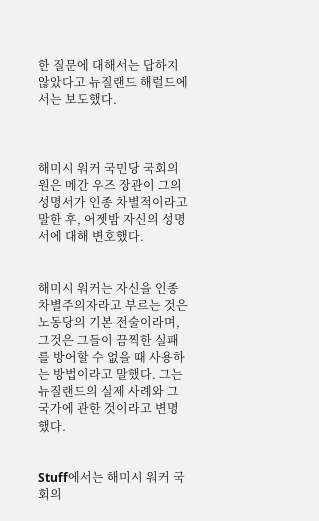한 질문에 대해서는 답하지 않았다고 뉴질랜드 해럴드에서는 보도했다.



해미시 워커 국민당 국회의원은 메간 우즈 장관이 그의 성명서가 인종 차별적이라고 말한 후, 어젯밤 자신의 성명서에 대해 변호했다.


해미시 워커는 자신을 인종 차별주의자라고 부르는 것은 노동당의 기본 전술이라며, 그것은 그들이 끔찍한 실패를 방어할 수 없을 때 사용하는 방법이라고 말했다. 그는 뉴질랜드의 실제 사례와 그 국가에 관한 것이라고 변명했다.


Stuff에서는 해미시 워커 국회의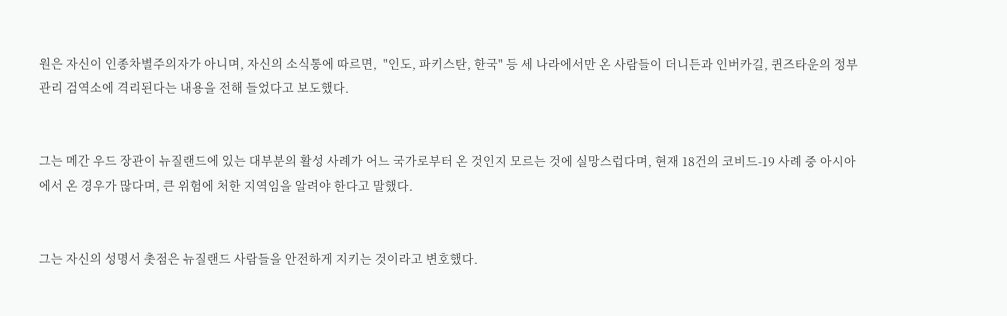원은 자신이 인종차별주의자가 아니며, 자신의 소식통에 따르면,  "인도, 파키스탄, 한국" 등 세 나라에서만 온 사람들이 더니든과 인버카길, 퀸즈타운의 정부 관리 검역소에 격리된다는 내용을 전해 들었다고 보도했다.


그는 메간 우드 장관이 뉴질랜드에 있는 대부분의 활성 사례가 어느 국가로부터 온 것인지 모르는 것에 실망스럽다며, 현재 18건의 코비드-19 사례 중 아시아에서 온 경우가 많다며, 큰 위험에 처한 지역임을 알려야 한다고 말했다.


그는 자신의 성명서 촛점은 뉴질랜드 사람들을 안전하게 지키는 것이라고 변호했다.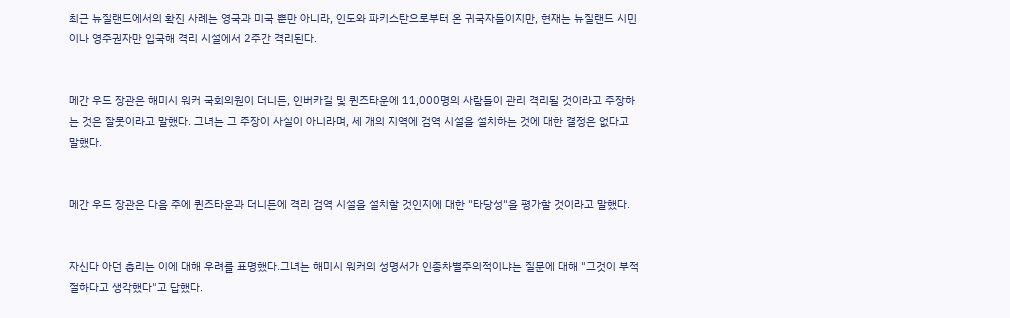최근 뉴질랜드에서의 확진 사례는 영국과 미국 뿐만 아니라, 인도와 파키스탄으로부터 온 귀국자들이지만, 현재는 뉴질랜드 시민이나 영주권자만 입국해 격리 시설에서 2주간 격리된다.


메간 우드 장관은 해미시 워커 국회의원이 더니든, 인버카길 및 퀸즈타운에 11,000명의 사람들이 관리 격리될 것이라고 주장하는 것은 잘못이라고 말했다. 그녀는 그 주장이 사실이 아니라며, 세 개의 지역에 검역 시설을 설치하는 것에 대한 결정은 없다고 말했다.


메간 우드 장관은 다음 주에 퀸즈타운과 더니든에 격리 검역 시설을 설치할 것인지에 대한 "타당성"을 평가할 것이라고 말했다.


자신다 아던 총리는 이에 대해 우려를 표명했다.그녀는 해미시 워커의 성명서가 인종차별주의적이냐는 질문에 대해 "그것이 부적절하다고 생각했다"고 답했다.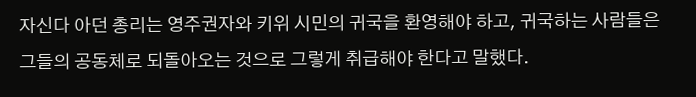자신다 아던 총리는 영주권자와 키위 시민의 귀국을 환영해야 하고, 귀국하는 사람들은 그들의 공동체로 되돌아오는 것으로 그렇게 취급해야 한다고 말했다.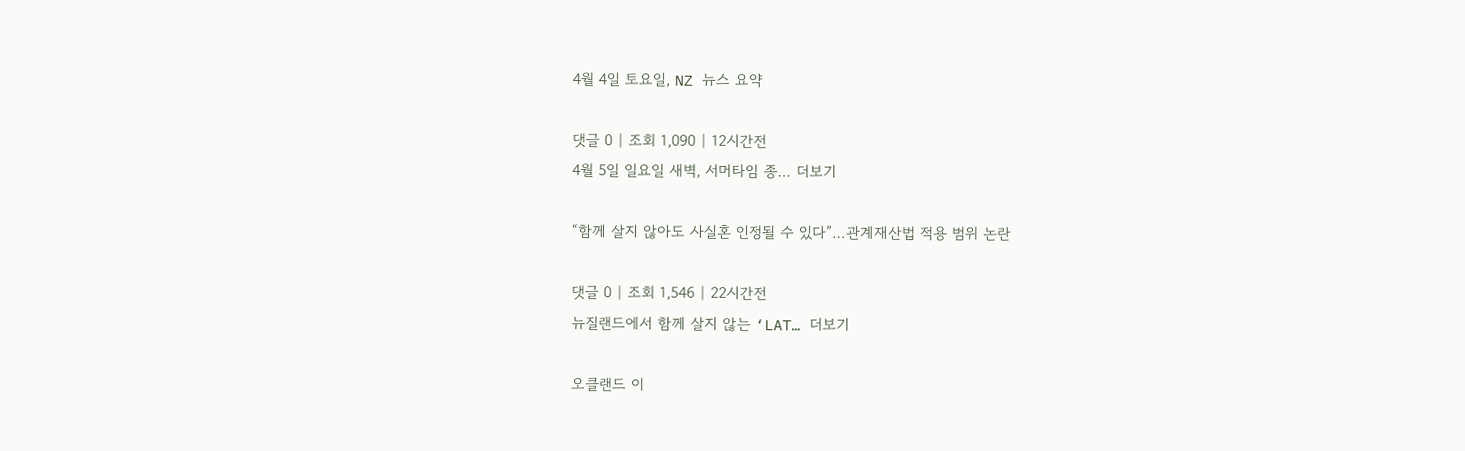4월 4일 토요일, NZ 뉴스 요약

댓글 0 | 조회 1,090 | 12시간전
4월 5일 일요일 새벽, 서머타임 종… 더보기

“함께 살지 않아도 사실혼 인정될 수 있다”…관계재산법 적용 범위 논란

댓글 0 | 조회 1,546 | 22시간전
뉴질랜드에서 함께 살지 않는 ‘LAT… 더보기

오클랜드 이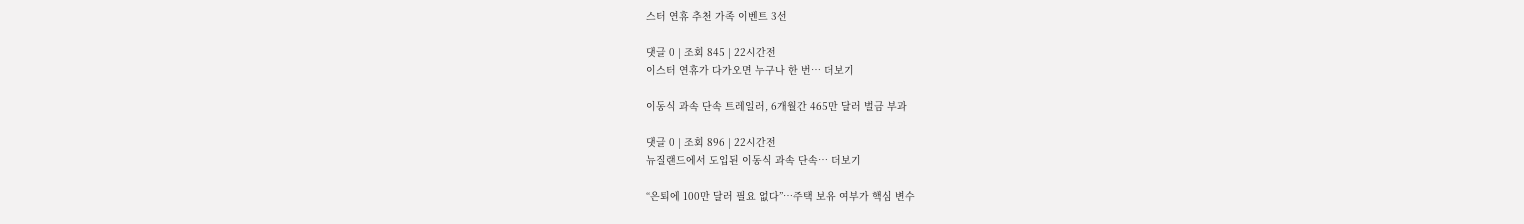스터 연휴 추천 가족 이벤트 3선

댓글 0 | 조회 845 | 22시간전
이스터 연휴가 다가오면 누구나 한 번… 더보기

이동식 과속 단속 트레일러, 6개월간 465만 달러 벌금 부과

댓글 0 | 조회 896 | 22시간전
뉴질랜드에서 도입된 이동식 과속 단속… 더보기

“은퇴에 100만 달러 필요 없다”…주택 보유 여부가 핵심 변수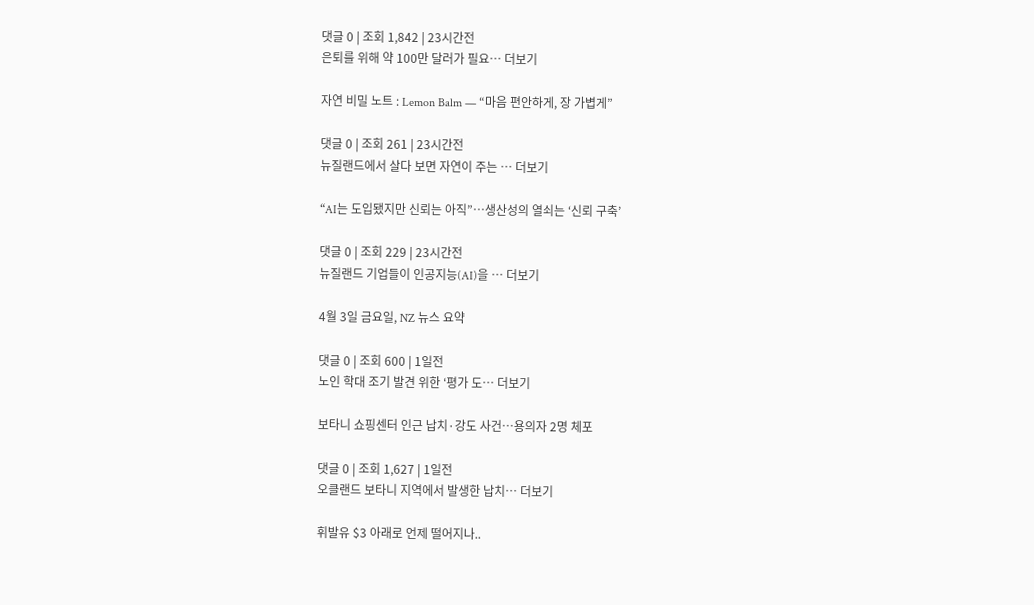댓글 0 | 조회 1,842 | 23시간전
은퇴를 위해 약 100만 달러가 필요… 더보기

자연 비밀 노트 : Lemon Balm — “마음 편안하게, 장 가볍게”

댓글 0 | 조회 261 | 23시간전
뉴질랜드에서 살다 보면 자연이 주는 … 더보기

“AI는 도입됐지만 신뢰는 아직”…생산성의 열쇠는 ‘신뢰 구축’

댓글 0 | 조회 229 | 23시간전
뉴질랜드 기업들이 인공지능(AI)을 … 더보기

4월 3일 금요일, NZ 뉴스 요약

댓글 0 | 조회 600 | 1일전
노인 학대 조기 발견 위한 ‘평가 도… 더보기

보타니 쇼핑센터 인근 납치·강도 사건…용의자 2명 체포

댓글 0 | 조회 1,627 | 1일전
오클랜드 보타니 지역에서 발생한 납치… 더보기

휘발유 $3 아래로 언제 떨어지나..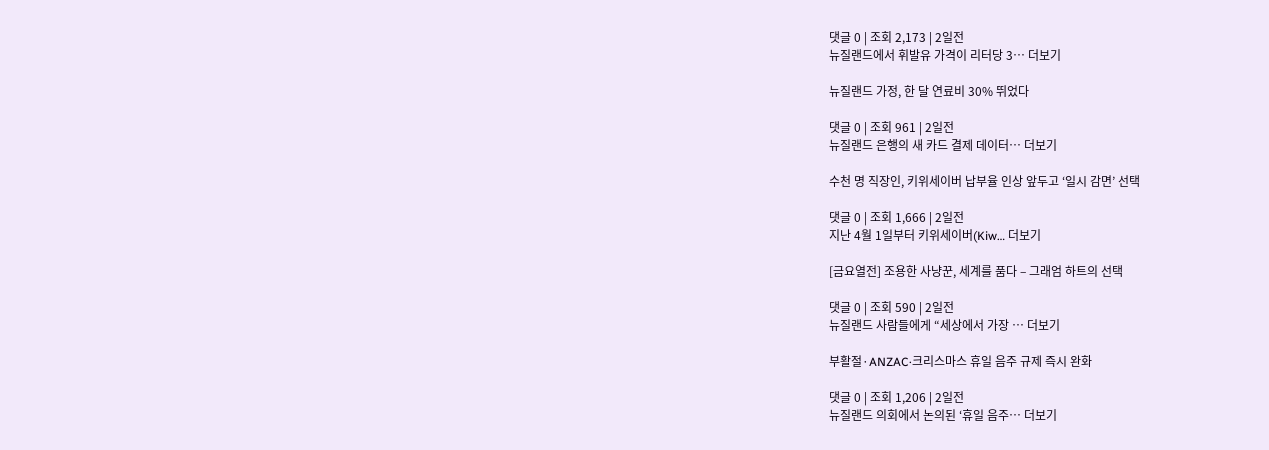댓글 0 | 조회 2,173 | 2일전
뉴질랜드에서 휘발유 가격이 리터당 3… 더보기

뉴질랜드 가정, 한 달 연료비 30% 뛰었다

댓글 0 | 조회 961 | 2일전
뉴질랜드 은행의 새 카드 결제 데이터… 더보기

수천 명 직장인, 키위세이버 납부율 인상 앞두고 ‘일시 감면’ 선택

댓글 0 | 조회 1,666 | 2일전
지난 4월 1일부터 키위세이버(Kiw… 더보기

[금요열전] 조용한 사냥꾼, 세계를 품다 – 그래엄 하트의 선택

댓글 0 | 조회 590 | 2일전
뉴질랜드 사람들에게 “세상에서 가장 … 더보기

부활절·ANZAC·크리스마스 휴일 음주 규제 즉시 완화

댓글 0 | 조회 1,206 | 2일전
뉴질랜드 의회에서 논의된 ‘휴일 음주… 더보기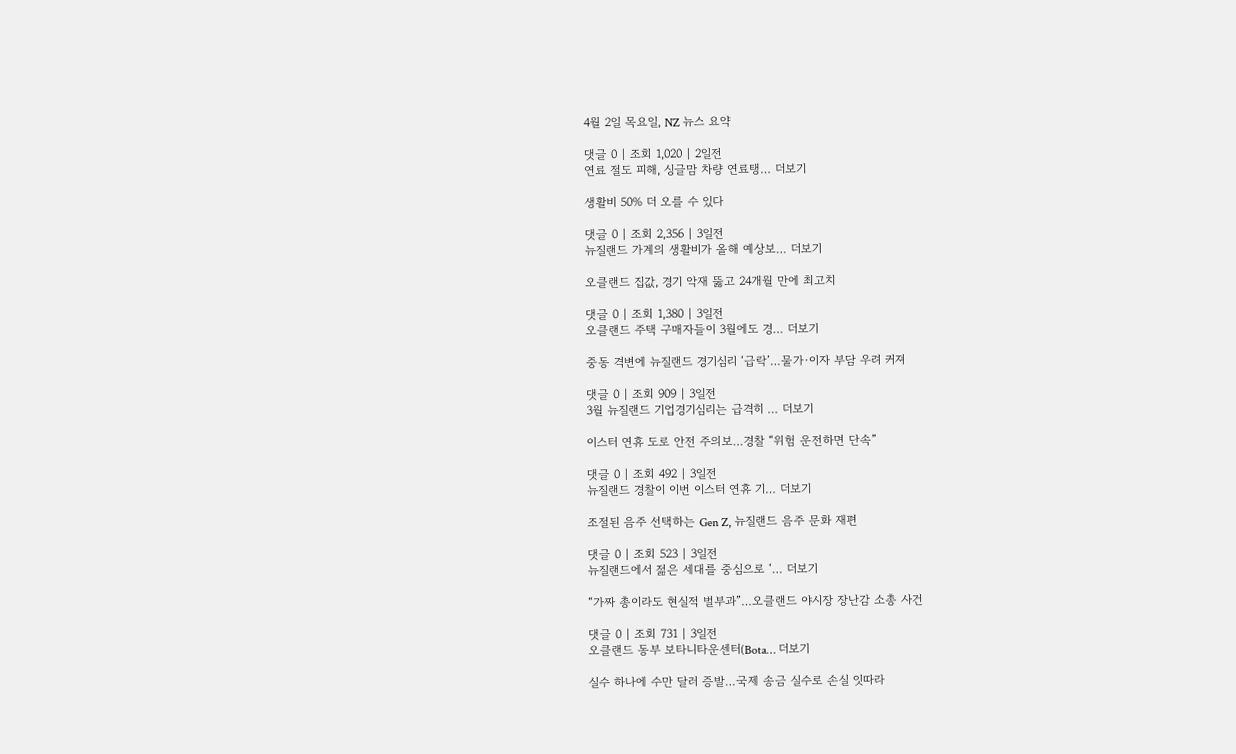4월 2일 목요일, NZ 뉴스 요약

댓글 0 | 조회 1,020 | 2일전
연료 절도 피해, 싱글맘 차량 연료탱… 더보기

생활비 50% 더 오를 수 있다

댓글 0 | 조회 2,356 | 3일전
뉴질랜드 가계의 생활비가 올해 예상보… 더보기

오클랜드 집값, 경기 악재 뚫고 24개월 만에 최고치

댓글 0 | 조회 1,380 | 3일전
오클랜드 주택 구매자들이 3월에도 경… 더보기

중동 격변에 뉴질랜드 경기심리 ‘급락’…물가·이자 부담 우려 커져

댓글 0 | 조회 909 | 3일전
3월 뉴질랜드 기업경기심리는 급격히 … 더보기

이스터 연휴 도로 안전 주의보…경찰 “위험 운전하면 단속”

댓글 0 | 조회 492 | 3일전
뉴질랜드 경찰이 이번 이스터 연휴 기… 더보기

조절된 음주 선택하는 Gen Z, 뉴질랜드 음주 문화 재편

댓글 0 | 조회 523 | 3일전
뉴질랜드에서 젊은 세대를 중심으로 ‘… 더보기

“가짜 총이라도 현실적 벌부과”…오클랜드 야시장 장난감 소총 사건

댓글 0 | 조회 731 | 3일전
오클랜드 동부 보타니타운센터(Bota… 더보기

실수 하나에 수만 달러 증발…국제 송금 실수로 손실 잇따라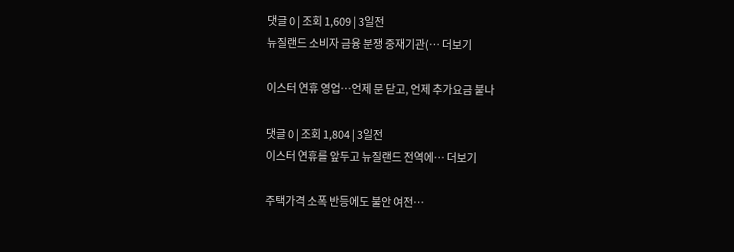댓글 0 | 조회 1,609 | 3일전
뉴질랜드 소비자 금융 분쟁 중재기관(… 더보기

이스터 연휴 영업…언제 문 닫고, 언제 추가요금 붙나

댓글 0 | 조회 1,804 | 3일전
이스터 연휴를 앞두고 뉴질랜드 전역에… 더보기

주택가격 소폭 반등에도 불안 여전…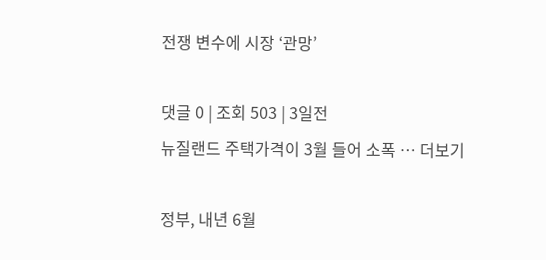전쟁 변수에 시장 ‘관망’

댓글 0 | 조회 503 | 3일전
뉴질랜드 주택가격이 3월 들어 소폭 … 더보기

정부, 내년 6월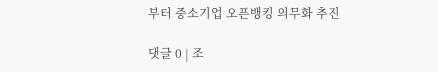부터 중소기업 오픈뱅킹 의무화 추진

댓글 0 | 조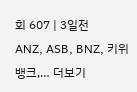회 607 | 3일전
ANZ, ASB, BNZ, 키위뱅크,… 더보기